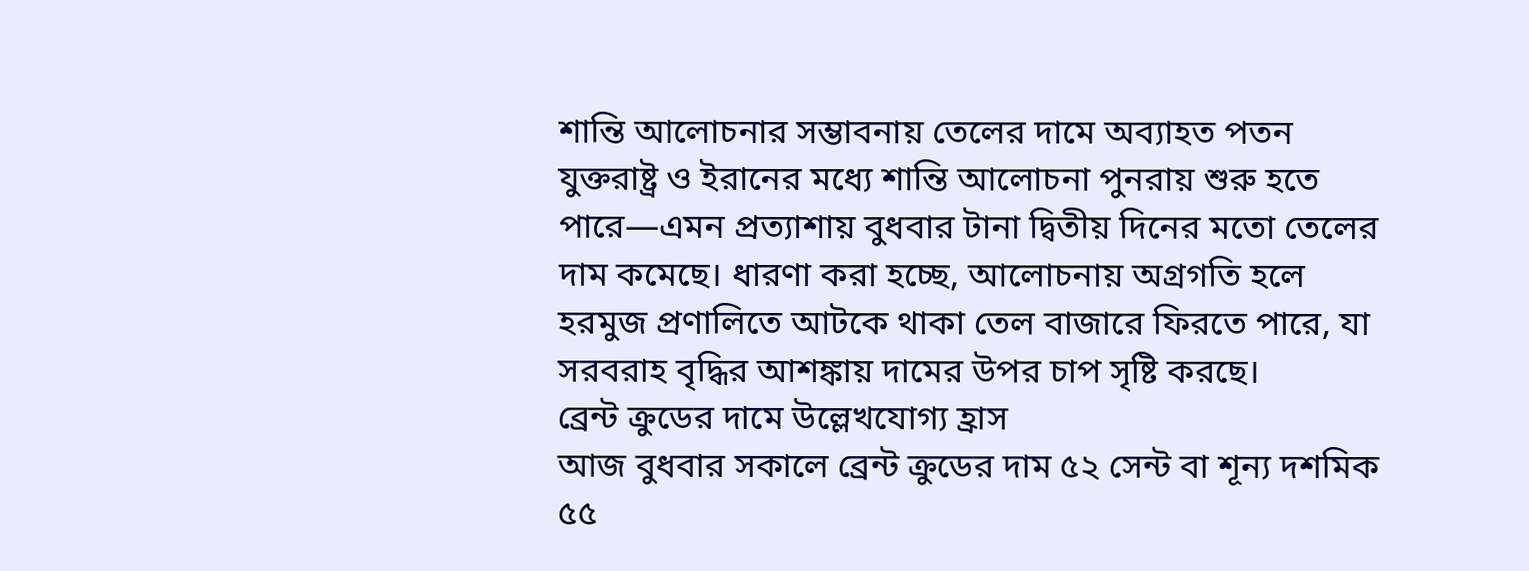শান্তি আলোচনার সম্ভাবনায় তেলের দামে অব্যাহত পতন
যুক্তরাষ্ট্র ও ইরানের মধ্যে শান্তি আলোচনা পুনরায় শুরু হতে পারে—এমন প্রত্যাশায় বুধবার টানা দ্বিতীয় দিনের মতো তেলের দাম কমেছে। ধারণা করা হচ্ছে, আলোচনায় অগ্রগতি হলে হরমুজ প্রণালিতে আটকে থাকা তেল বাজারে ফিরতে পারে, যা সরবরাহ বৃদ্ধির আশঙ্কায় দামের উপর চাপ সৃষ্টি করছে।
ব্রেন্ট ক্রুডের দামে উল্লেখযোগ্য হ্রাস
আজ বুধবার সকালে ব্রেন্ট ক্রুডের দাম ৫২ সেন্ট বা শূন্য দশমিক ৫৫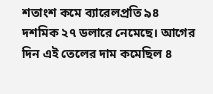শতাংশ কমে ব্যারেলপ্রতি ৯৪ দশমিক ২৭ ডলারে নেমেছে। আগের দিন এই তেলের দাম কমেছিল ৪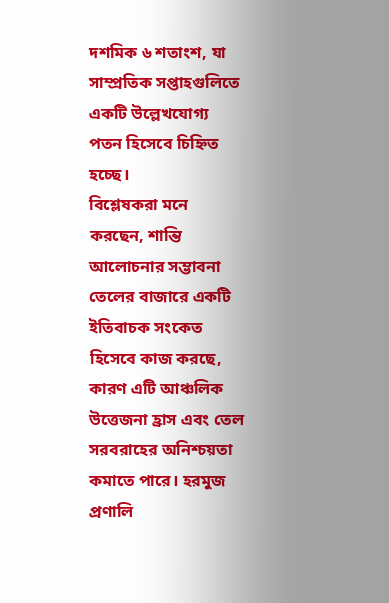দশমিক ৬ শতাংশ, যা সাম্প্রতিক সপ্তাহগুলিতে একটি উল্লেখযোগ্য পতন হিসেবে চিহ্নিত হচ্ছে।
বিশ্লেষকরা মনে করছেন, শান্তি আলোচনার সম্ভাবনা তেলের বাজারে একটি ইতিবাচক সংকেত হিসেবে কাজ করছে, কারণ এটি আঞ্চলিক উত্তেজনা হ্রাস এবং তেল সরবরাহের অনিশ্চয়তা কমাতে পারে। হরমুজ প্রণালি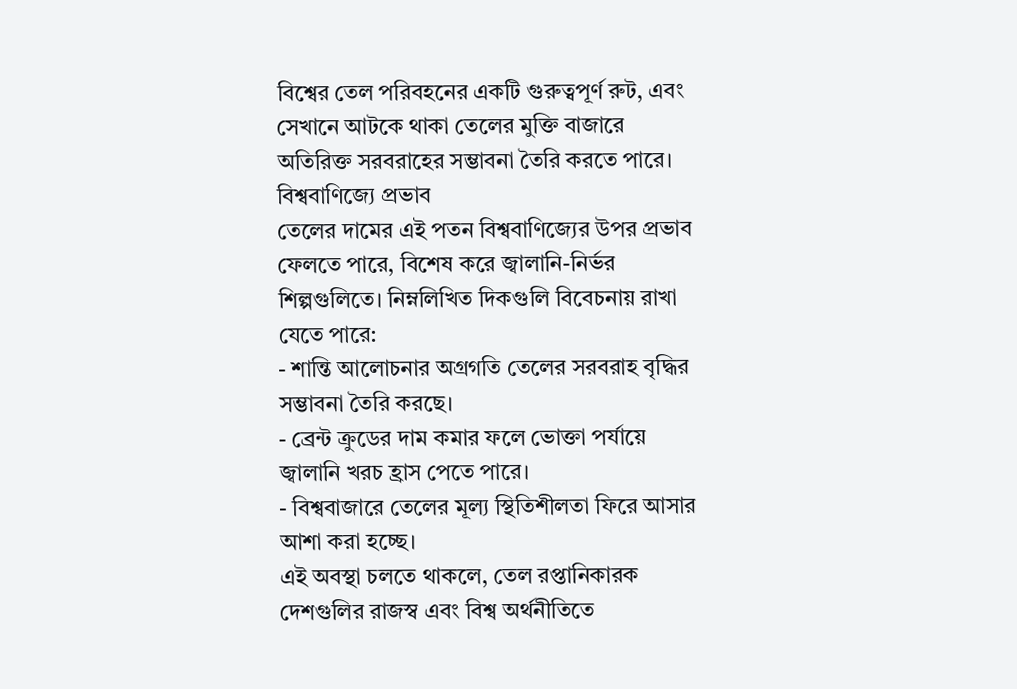বিশ্বের তেল পরিবহনের একটি গুরুত্বপূর্ণ রুট, এবং সেখানে আটকে থাকা তেলের মুক্তি বাজারে অতিরিক্ত সরবরাহের সম্ভাবনা তৈরি করতে পারে।
বিশ্ববাণিজ্যে প্রভাব
তেলের দামের এই পতন বিশ্ববাণিজ্যের উপর প্রভাব ফেলতে পারে, বিশেষ করে জ্বালানি-নির্ভর শিল্পগুলিতে। নিম্নলিখিত দিকগুলি বিবেচনায় রাখা যেতে পারে:
- শান্তি আলোচনার অগ্রগতি তেলের সরবরাহ বৃদ্ধির সম্ভাবনা তৈরি করছে।
- ব্রেন্ট ক্রুডের দাম কমার ফলে ভোক্তা পর্যায়ে জ্বালানি খরচ হ্রাস পেতে পারে।
- বিশ্ববাজারে তেলের মূল্য স্থিতিশীলতা ফিরে আসার আশা করা হচ্ছে।
এই অবস্থা চলতে থাকলে, তেল রপ্তানিকারক দেশগুলির রাজস্ব এবং বিশ্ব অর্থনীতিতে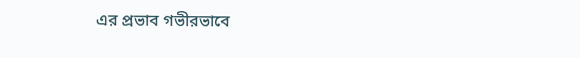এর প্রভাব গভীরভাবে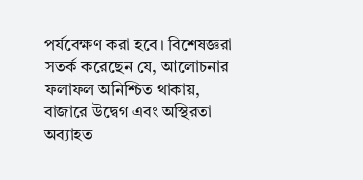পর্যবেক্ষণ করা হবে। বিশেষজ্ঞরা সতর্ক করেছেন যে, আলোচনার ফলাফল অনিশ্চিত থাকায়, বাজারে উদ্বেগ এবং অস্থিরতা অব্যাহত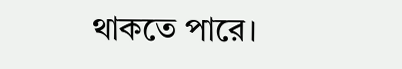থাকতে পারে।